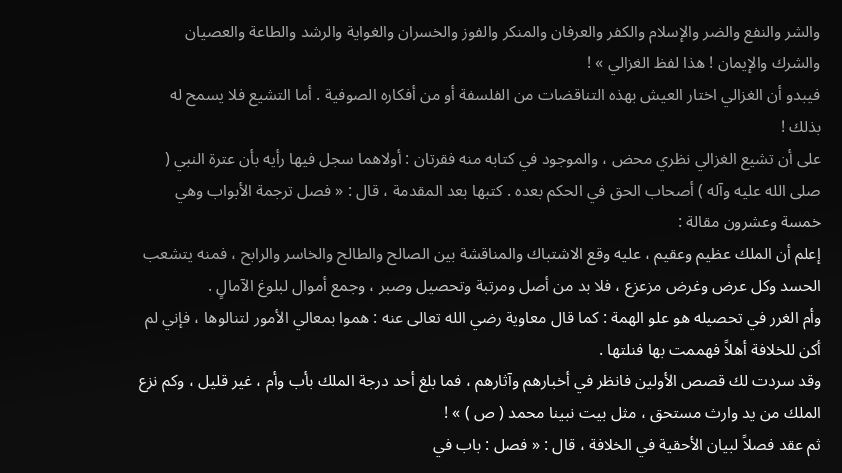والشر والنفع والضر والإسلام والكفر والعرفان والمنكر والفوز والخسران والغواية والرشد والطاعة والعصيان والشرك والإيمان ! هذا لفظ الغزالي » !
فيبدو أن الغزالي اختار العيش بهذه التناقضات من الفلسفة أو من أفكاره الصوفية . أما التشيع فلا يسمح له بذلك !
على أن تشيع الغزالي نظري محض ، والموجود في كتابه منه فقرتان : أولاهما سجل فيها رأيه بأن عترة النبي ( صلى الله عليه وآله ) أصحاب الحق في الحكم بعده . كتبها بعد المقدمة ، قال : « فصل ترجمة الأبواب وهي خمسة وعشرون مقالة :
إعلم أن الملك عظيم وعقيم ، عليه وقع الاشتباك والمناقشة بين الصالح والطالح والخاسر والرابح ، فمنه يتشعب الحسد وكل عرض وغرض مزعزع ، فلا بد من أصل ومرتبة وتحصيل وصبر ، وجمع أموال لبلوغ الآمالٍ .
وأم الغرر في تحصيله هو علو الهمة : كما قال معاوية رضي الله تعالى عنه : هموا بمعالي الأمور لتنالوها ، فإني لم أكن للخلافة أهلاً فهممت بها فنلتها .
وقد سردت لك قصص الأولين فانظر في أخبارهم وآثارهم ، فما بلغ أحد درجة الملك بأب وأم ، غير قليل ، وكم نزع الملك من يد وارث مستحق ، مثل بيت نبينا محمد ( ص ) » !
ثم عقد فصلاً لبيان الأحقية في الخلافة ، قال : « فصل : باب في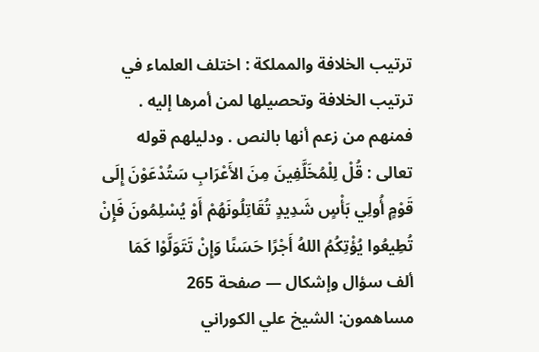ترتيب الخلافة والمملكة : اختلف العلماء في ترتيب الخلافة وتحصيلها لمن أمرها إليه . فمنهم من زعم أنها بالنص . ودليلهم قوله تعالى : قُلْ لِلْمُخَلَّفِينَ مِنَ الأَعْرَابِ سَتُدْعَوْنَ إِلَى قَوْمٍ أُولِي بَأْسٍ شَدِيدٍ تُقَاتِلُونَهُمْ أَوْ يُسْلِمُونَ فَإِنْ تُطِيعُوا يُؤْتِكُمُ اللهُ أَجْرًا حَسَنًا وَإِنْ تَتَوَلَّوْا كَمَا
ألف سؤال وإشكال — صفحة 265
مساهمون: الشيخ علي الكوراني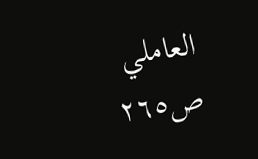العاملي
ص٢٦٥